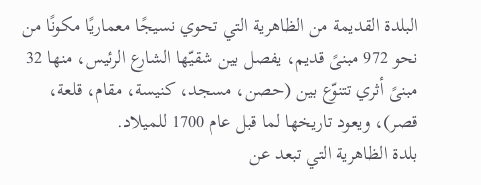البلدة القديمة من الظاهرية التي تحوي نسيجًا معماريًا مكونًا من نحو 972 مبنىً قديم، يفصل بين شقيّها الشارع الرئيس، منها 32 مبنىً أثري تتنوّع بين (حصن، مسجد، كنيسة، مقام، قلعة، قصر)، ويعود تاريخها لما قبل عام 1700 للميلاد.
بلدة الظاهرية التي تبعد عن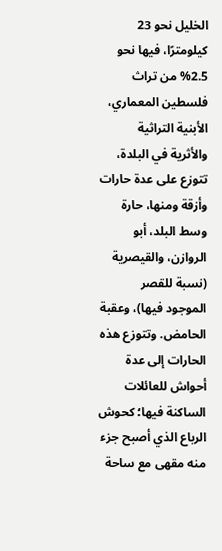الخليل نحو 23 كيلومترًا، فيها نحو 2.5% من تراث فلسطين المعماري، الأبنية التراثية والأثرية في البلدة، تتوزع على عدة حارات وأزقة ومنها، حارة وسط البلد، أبو الروازن، والقيصرية (نسبة للقصر الموجود فيها)، وعقبة الحامض. وتتوزع هذه الحارات إلى عدة أحواش للعائلات الساكنة فيها؛ كحوش الرباع الذي أصبح جزء منه مقهى مع ساحة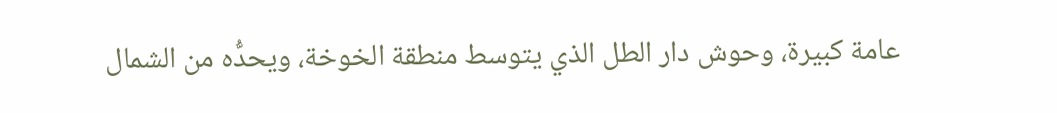عامة كبيرة، وحوش دار الطل الذي يتوسط منطقة الخوخة، ويحدُّه من الشمال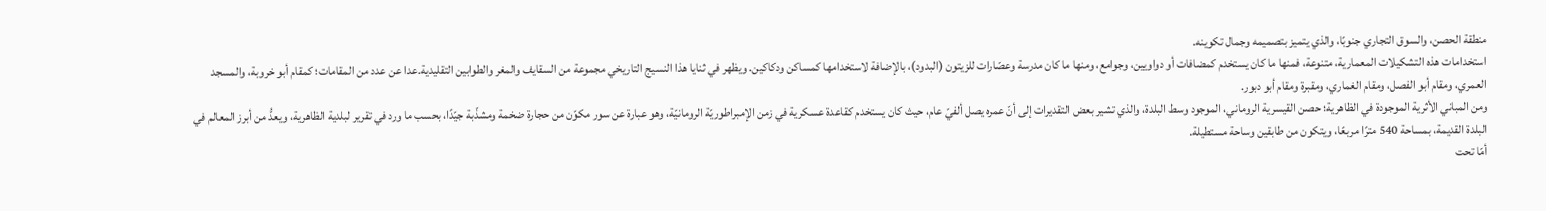منطقة الحصن، والسوق التجاري جنوبًا، والذي يتميز بتصميمه وجمال تكوينه.
استخدامات هذه التشكيلات المعمارية، متنوعة، فمنها ما كان يستخدم كمضافات أو دواويين، وجوامع، ومنها ما كان مدرسة وعصّارات للزيتون (البدود)، بالإضافة لاستخدامها كمساكن ودكاكين. ويظهر في ثنايا هذا النسيج التاريخي مجموعة من السقايف والمغر والطوابين التقليدية.عدا عن عدد من المقامات؛ كمقام أبو خروبة، والمسجد العمري، ومقام أبو الفصل، ومقام الغماري، ومقبرة ومقام أبو دبور.
ومن المباني الأثرية الموجودة في الظاهرية؛ حصن القيسرية الروماني، الموجود وسط البلدة، والذي تشير بعض التقديرات إلى أنّ عمره يصل ألفيّ عام، حيث كان يستخدم كقاعدة عسكرية في زمن الإمبراطوريّة الرومانيّة، وهو عبارة عن سور مكوّن من حجارة ضخمة ومشذّبة جيّدًا، بحسب ما ورد في تقرير لبلدية الظاهرية، ويعدُّ من أبرز المعالم في البلدة القديمة، بمساحة 540 مترًا مربعًا، ويتكون من طابقين وساحة مستطيلة.
أمّا تحت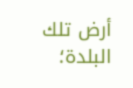أرض تلك البلدة؛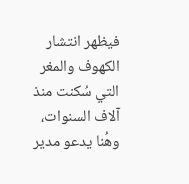فيظهر انتشار الكهوف والمغر التي سُكنت منذ آلاف السنوات، وهُنا يدعو مدير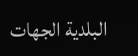البلدية الجهات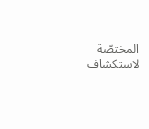المختصّة لاستكشاف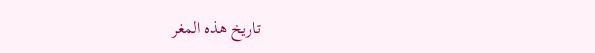تاريخ هذه المغر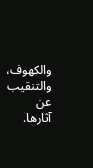والكهوف، والتنقيب عن آثارها.